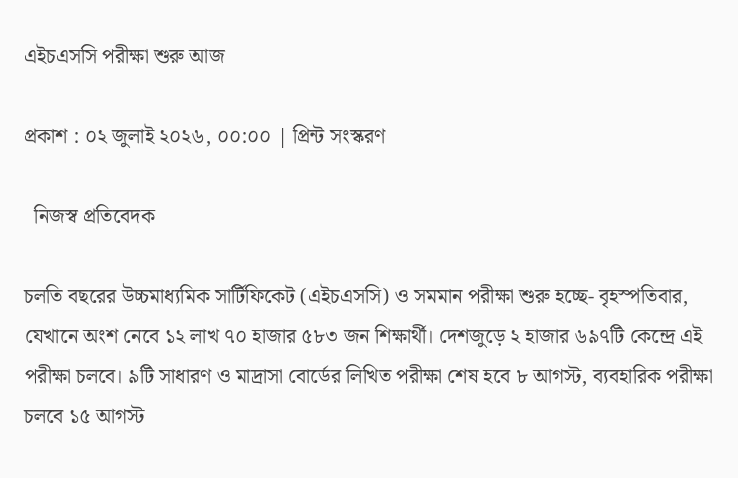এইচএসসি পরীক্ষা শুরু আজ

প্রকাশ : ০২ জুলাই ২০২৬, ০০:০০ | প্রিন্ট সংস্করণ

  নিজস্ব প্রতিবেদক

চলতি বছরের উচ্চমাধ্যমিক সার্টিফিকেট (এইচএসসি) ও সমমান পরীক্ষা শুরু হচ্ছে- বৃহস্পতিবার, যেখানে অংশ নেবে ১২ লাখ ৭০ হাজার ৫৮৩ জন শিক্ষার্থী। দেশজুড়ে ২ হাজার ৬৯৭টি কেন্দ্রে এই পরীক্ষা চলবে। ৯টি সাধারণ ও মাদ্রাসা বোর্ডের লিখিত পরীক্ষা শেষ হবে ৮ আগস্ট, ব্যবহারিক পরীক্ষা চলবে ১৫ আগস্ট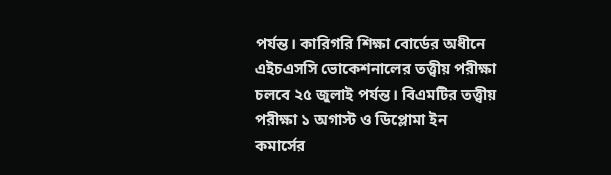পর্যন্ত। কারিগরি শিক্ষা বোর্ডের অধীনে এইচএসসি ভোকেশনালের তত্ত্বীয় পরীক্ষা চলবে ২৫ জুলাই পর্যন্ত। বিএমটির তত্ত্বীয় পরীক্ষা ১ অগাস্ট ও ডিপ্লোমা ইন কমার্সের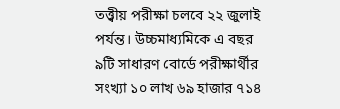তত্ত্বীয় পরীক্ষা চলবে ২২ জুলাই পর্যন্ত। উচ্চমাধ্যমিকে এ বছর ৯টি সাধারণ বোর্ডে পরীক্ষার্থীর সংখ্যা ১০ লাখ ৬৯ হাজার ৭১৪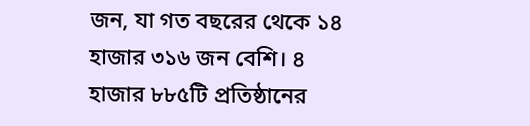জন, যা গত বছরের থেকে ১৪ হাজার ৩১৬ জন বেশি। ৪ হাজার ৮৮৫টি প্রতিষ্ঠানের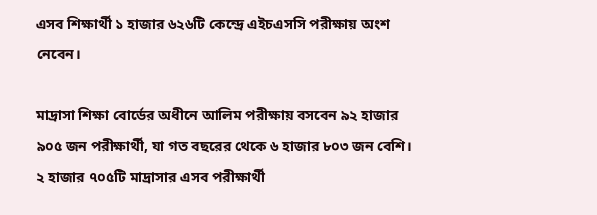এসব শিক্ষার্থী ১ হাজার ৬২৬টি কেন্দ্রে এইচএসসি পরীক্ষায় অংশ নেবেন।

মাদ্রাসা শিক্ষা বোর্ডের অধীনে আলিম পরীক্ষায় বসবেন ৯২ হাজার ৯০৫ জন পরীক্ষার্থী, যা গত বছরের থেকে ৬ হাজার ৮০৩ জন বেশি। ২ হাজার ৭০৫টি মাদ্রাসার এসব পরীক্ষার্থী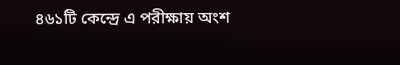৪৬১টি কেন্দ্রে এ পরীক্ষায় অংশ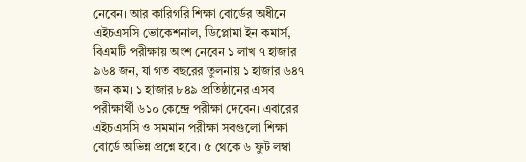নেবেন। আর কারিগরি শিক্ষা বোর্ডের অধীনে এইচএসসি ভোকেশনাল, ডিপ্লোমা ইন কমার্স, বিএমটি পরীক্ষায় অংশ নেবেন ১ লাখ ৭ হাজার ৯৬৪ জন, যা গত বছরের তুলনায় ১ হাজার ৬৪৭ জন কম। ১ হাজার ৮৪৯ প্রতিষ্ঠানের এসব পরীক্ষার্থী ৬১০ কেন্দ্রে পরীক্ষা দেবেন। এবারের এইচএসসি ও সমমান পরীক্ষা সবগুলো শিক্ষা বোর্ডে অভিন্ন প্রশ্নে হবে। ৫ থেকে ৬ ফুট লম্বা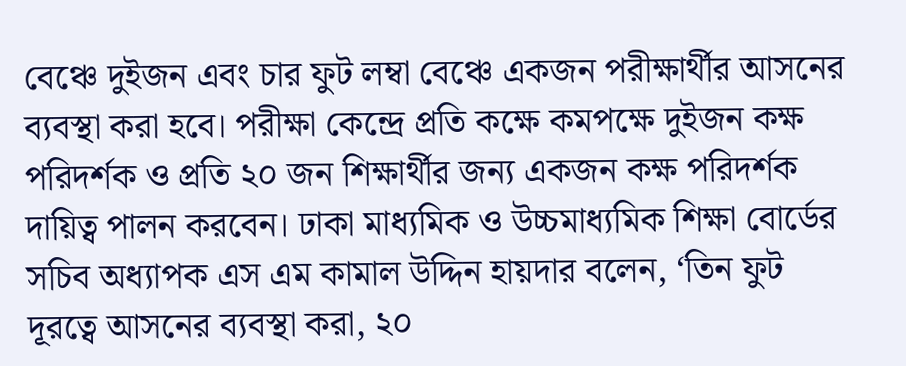বেঞ্চে দুইজন এবং চার ফুট লম্বা বেঞ্চে একজন পরীক্ষার্থীর আসনের ব্যবস্থা করা হবে। পরীক্ষা কেন্দ্রে প্রতি কক্ষে কমপক্ষে দুইজন কক্ষ পরিদর্শক ও প্রতি ২০ জন শিক্ষার্থীর জন্য একজন কক্ষ পরিদর্শক দায়িত্ব পালন করবেন। ঢাকা মাধ্যমিক ও উচ্চমাধ্যমিক শিক্ষা বোর্ডের সচিব অধ্যাপক এস এম কামাল উদ্দিন হায়দার বলেন, ‘তিন ফুট দূরত্বে আসনের ব্যবস্থা করা, ২০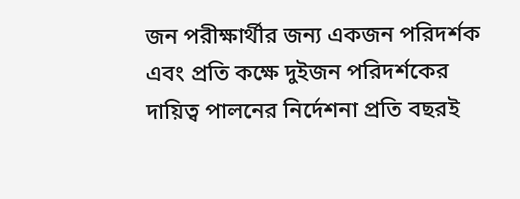জন পরীক্ষার্থীর জন্য একজন পরিদর্শক এবং প্রতি কক্ষে দুইজন পরিদর্শকের দায়িত্ব পালনের নির্দেশনা প্রতি বছরই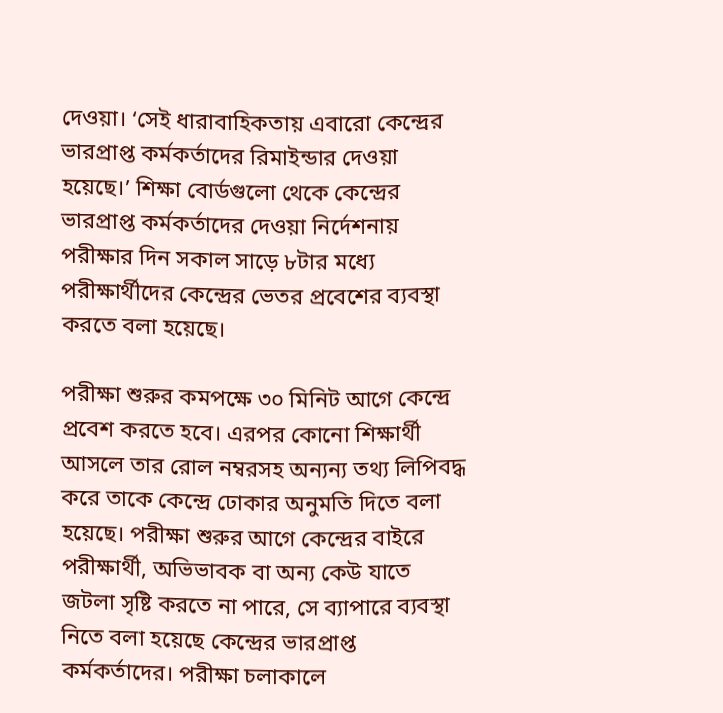দেওয়া। ‘সেই ধারাবাহিকতায় এবারো কেন্দ্রের ভারপ্রাপ্ত কর্মকর্তাদের রিমাইন্ডার দেওয়া হয়েছে।’ শিক্ষা বোর্ডগুলো থেকে কেন্দ্রের ভারপ্রাপ্ত কর্মকর্তাদের দেওয়া নির্দেশনায় পরীক্ষার দিন সকাল সাড়ে ৮টার মধ্যে পরীক্ষার্থীদের কেন্দ্রের ভেতর প্রবেশের ব্যবস্থা করতে বলা হয়েছে।

পরীক্ষা শুরুর কমপক্ষে ৩০ মিনিট আগে কেন্দ্রে প্রবেশ করতে হবে। এরপর কোনো শিক্ষার্থী আসলে তার রোল নম্বরসহ অন্যন্য তথ্য লিপিবদ্ধ করে তাকে কেন্দ্রে ঢোকার অনুমতি দিতে বলা হয়েছে। পরীক্ষা শুরুর আগে কেন্দ্রের বাইরে পরীক্ষার্থী, অভিভাবক বা অন্য কেউ যাতে জটলা সৃষ্টি করতে না পারে, সে ব্যাপারে ব্যবস্থা নিতে বলা হয়েছে কেন্দ্রের ভারপ্রাপ্ত কর্মকর্তাদের। পরীক্ষা চলাকালে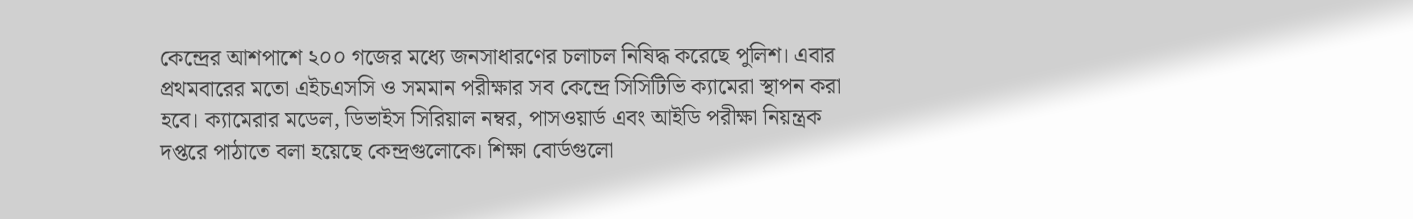কেন্দ্রের আশপাশে ২০০ গজের মধ্যে জনসাধারণের চলাচল নিষিদ্ধ করেছে পুলিশ। এবার প্রথমবারের মতো এইচএসসি ও সমমান পরীক্ষার সব কেন্দ্রে সিসিটিভি ক্যামেরা স্থাপন করা হবে। ক্যামেরার মডেল, ডিভাইস সিরিয়াল নম্বর, পাসওয়ার্ড এবং আইডি পরীক্ষা নিয়ন্ত্রক দপ্তরে পাঠাতে বলা হয়েছে কেন্দ্রগুলোকে। শিক্ষা বোর্ডগুলো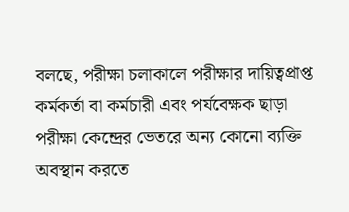বলছে, পরীক্ষা চলাকালে পরীক্ষার দায়িত্বপ্রাপ্ত কর্মকর্তা বা কর্মচারী এবং পর্যবেক্ষক ছাড়া পরীক্ষা কেন্দ্রের ভেতরে অন্য কোনো ব্যক্তি অবস্থান করতে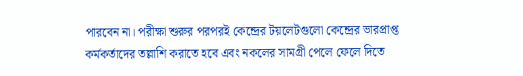পারবেন না। পরীক্ষা শুরুর পরপরই কেন্দ্রের টয়লেটগুলো কেন্দ্রের ভারপ্রাপ্ত কর্মকর্তাদের তল্লাশি করাতে হবে এবং নকলের সামগ্রী পেলে ফেলে দিতে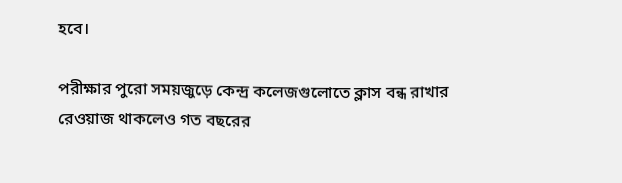হবে।

পরীক্ষার পুরো সময়জুড়ে কেন্দ্র কলেজগুলোতে ক্লাস বন্ধ রাখার রেওয়াজ থাকলেও গত বছরের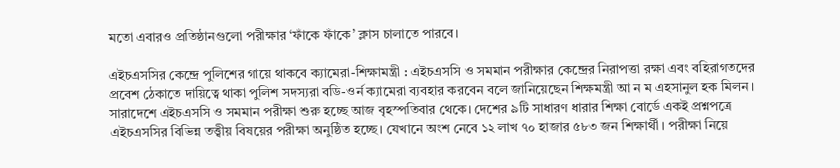মতো এবারও প্রতিষ্ঠানগুলো পরীক্ষার ‘ফাঁকে ফাঁকে’ ক্লাস চালাতে পারবে।

এইচএসসির কেন্দ্রে পুলিশের গায়ে থাকবে ক্যামেরা-শিক্ষামন্ত্রী : এইচএসসি ও সমমান পরীক্ষার কেন্দ্রের নিরাপত্তা রক্ষা এবং বহিরাগতদের প্রবেশ ঠেকাতে দায়িত্বে থাকা পুলিশ সদস্যরা বডি-ওর্ন ক্যামেরা ব্যবহার করবেন বলে জানিয়েছেন শিক্ষমন্ত্রী আ ন ম এহসানুল হক মিলন। সারাদেশে এইচএসসি ও সমমান পরীক্ষা শুরু হচ্ছে আজ বৃহস্পতিবার থেকে। দেশের ৯টি সাধারণ ধারার শিক্ষা বোর্ডে একই প্রশ্নপত্রে এইচএসসির বিভিন্ন তত্ত্বীয় বিষয়ের পরীক্ষা অনুষ্ঠিত হচ্ছে। যেখানে অংশ নেবে ১২ লাখ ৭০ হাজার ৫৮৩ জন শিক্ষার্থী। পরীক্ষা নিয়ে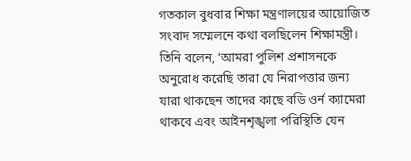গতকাল বুধবার শিক্ষা মন্ত্রণালয়ের আয়োজিত সংবাদ সম্মেলনে কথা বলছিলেন শিক্ষামন্ত্রী। তিনি বলেন, ‘আমরা পুলিশ প্রশাসনকে অনুরোধ করেছি তারা যে নিরাপত্তার জন্য যারা থাকছেন তাদের কাছে বডি ওর্ন ক্যামেরা থাকবে এবং আইনশৃঙ্খলা পরিস্থিতি যেন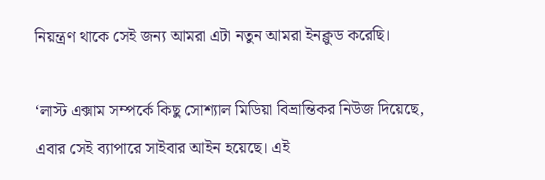নিয়ন্ত্রণ থাকে সেই জন্য আমরা এটা নতুন আমরা ইনক্লুড করেছি।

‘লাস্ট এক্সাম সম্পর্কে কিছু সোশ্যাল মিডিয়া বিভ্রান্তিকর নিউজ দিয়েছে, এবার সেই ব্যাপারে সাইবার আইন হয়েছে। এই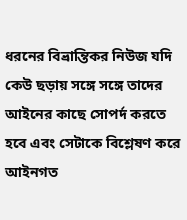ধরনের বিভ্রান্তিকর নিউজ যদি কেউ ছড়ায় সঙ্গে সঙ্গে তাদের আইনের কাছে সোপর্দ করতে হবে এবং সেটাকে বিশ্লেষণ করে আইনগত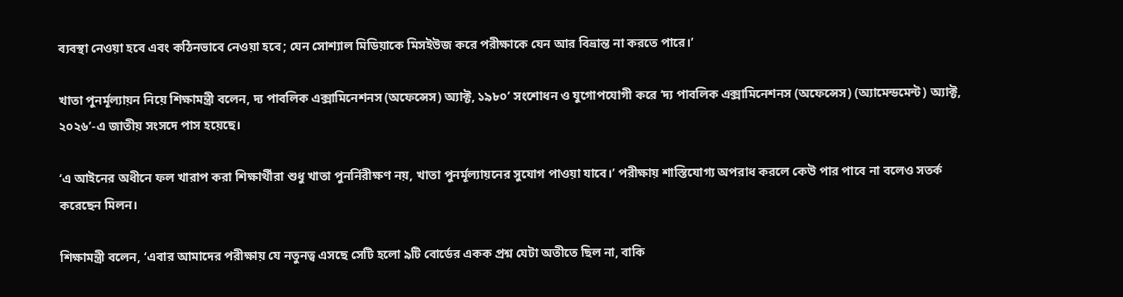ব্যবস্থা নেওয়া হবে এবং কঠিনভাবে নেওয়া হবে; যেন সোশ্যাল মিডিয়াকে মিসইউজ করে পরীক্ষাকে যেন আর বিভ্রান্ত না করতে পারে।’

খাতা পুনর্মূল্যায়ন নিয়ে শিক্ষামন্ত্রী বলেন, দ্য পাবলিক এক্সামিনেশনস (অফেন্সেস) অ্যাক্ট, ১৯৮০’ সংশোধন ও যুগোপযোগী করে ‘দ্য পাবলিক এক্সামিনেশনস (অফেন্সেস) (অ্যামেন্ডমেন্ট) অ্যাক্ট, ২০২৬’-এ জাতীয় সংসদে পাস হয়েছে।

‘এ আইনের অধীনে ফল খারাপ করা শিক্ষার্থীরা শুধু খাতা পুনর্নিরীক্ষণ নয়, খাতা পুনর্মূল্যায়নের সুযোগ পাওয়া যাবে।’ পরীক্ষায় শাস্তিযোগ্য অপরাধ করলে কেউ পার পাবে না বলেও সতর্ক করেছেন মিলন।

শিক্ষামন্ত্রী বলেন, ‘এবার আমাদের পরীক্ষায় যে নতুনত্ব এসছে সেটি হলো ৯টি বোর্ডের একক প্রশ্ন যেটা অতীতে ছিল না, বাকি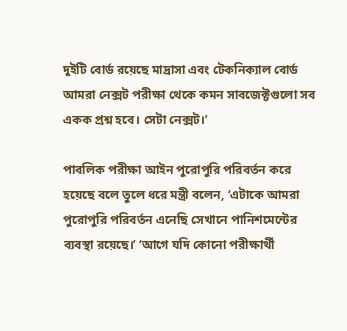দুইটি বোর্ড রয়েছে মাদ্রাসা এবং টেকনিক্যাল বোর্ড আমরা নেক্সট পরীক্ষা থেকে কমন সাবজেক্টগুলো সব একক প্রশ্ন হবে। সেটা নেক্সট।’

পাবলিক পরীক্ষা আইন পুরোপুরি পরিবর্তন করে হয়েছে বলে তুলে ধরে মন্ত্রী বলেন, ‘এটাকে আমরা পুরোপুরি পরিবর্তন এনেছি সেখানে পানিশমেন্টের ব্যবস্থা রয়েছে।’ ‘আগে যদি কোনো পরীক্ষার্থী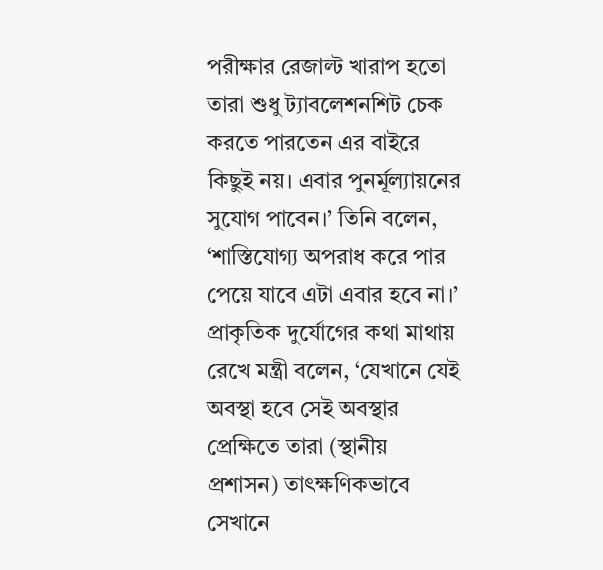পরীক্ষার রেজাল্ট খারাপ হতো তারা শুধু ট্যাবলেশনশিট চেক করতে পারতেন এর বাইরে কিছুই নয়। এবার পুনর্মূল্যায়নের সুযোগ পাবেন।’ তিনি বলেন, ‘শাস্তিযোগ্য অপরাধ করে পার পেয়ে যাবে এটা এবার হবে না।’ প্রাকৃতিক দুর্যোগের কথা মাথায় রেখে মন্ত্রী বলেন, ‘যেখানে যেই অবস্থা হবে সেই অবস্থার প্রেক্ষিতে তারা (স্থানীয় প্রশাসন) তাৎক্ষণিকভাবে সেখানে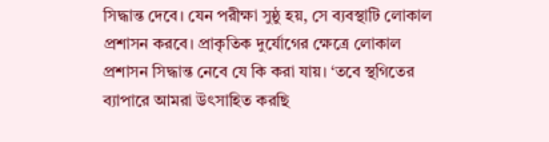সিদ্ধান্ত দেবে। যেন পরীক্ষা সুষ্ঠু হয়, সে ব্যবস্থাটি লোকাল প্রশাসন করবে। প্রাকৃতিক দুর্যোগের ক্ষেত্রে লোকাল প্রশাসন সিদ্ধান্ত নেবে যে কি করা যায়। ‘তবে স্থগিতের ব্যাপারে আমরা উৎসাহিত করছি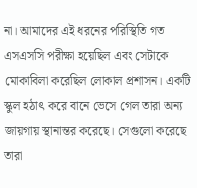না। আমাদের এই ধরনের পরিস্থিতি গত এসএসসি পরীক্ষা হয়েছিল এবং সেটাকে মোকাবিলা করেছিল লোকাল প্রশাসন। একটি স্কুল হঠাৎ করে বানে ভেসে গেল তারা অন্য জায়গায় স্থানান্তর করেছে। সেগুলো করেছে তারা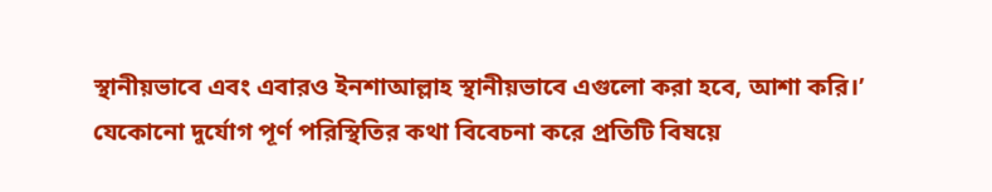স্থানীয়ভাবে এবং এবারও ইনশাআল্লাহ স্থানীয়ভাবে এগুলো করা হবে, আশা করি।’ যেকোনো দুর্যোগ পূর্ণ পরিস্থিতির কথা বিবেচনা করে প্রতিটি বিষয়ে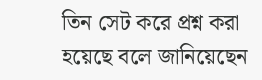তিন সেট করে প্রশ্ন করা হয়েছে বলে জানিয়েছেন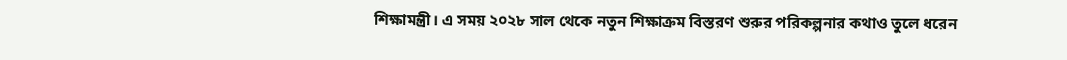শিক্ষামন্ত্রী। এ সময় ২০২৮ সাল থেকে নতুন শিক্ষাক্রম বিস্তরণ শুরুর পরিকল্পনার কথাও তুলে ধরেন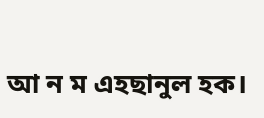আ ন ম এহছানুল হক।